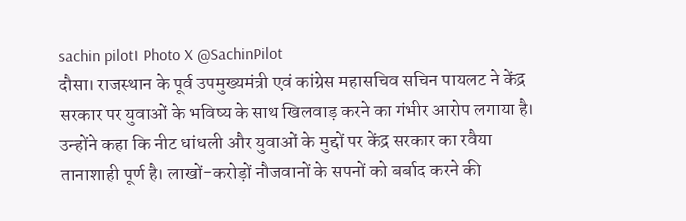sachin pilot। Photo X @SachinPilot
दौसा। राजस्थान के पूर्व उपमुख्यमंत्री एवं कांग्रेस महासचिव सचिन पायलट ने केंद्र सरकार पर युवाओं के भविष्य के साथ खिलवाड़ करने का गंभीर आरोप लगाया है। उन्होंने कहा कि नीट धांधली और युवाओं के मुद्दों पर केंद्र सरकार का रवैया तानाशाही पूर्ण है। लाखों-करोड़ों नौजवानों के सपनों को बर्बाद करने की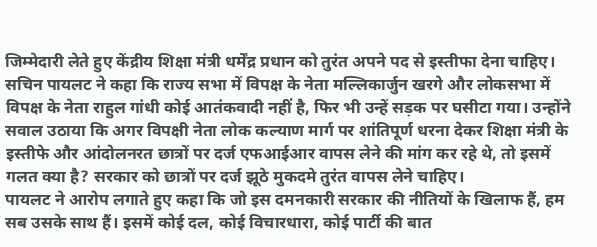जिम्मेदारी लेते हुए केंद्रीय शिक्षा मंत्री धर्मेंद्र प्रधान को तुरंत अपने पद से इस्तीफा देना चाहिए।
सचिन पायलट ने कहा कि राज्य सभा में विपक्ष के नेता मल्लिकार्जुन खरगे और लोकसभा में विपक्ष के नेता राहुल गांधी कोई आतंकवादी नहीं है, फिर भी उन्हें सड़क पर घसीटा गया। उन्होंने सवाल उठाया कि अगर विपक्षी नेता लोक कल्याण मार्ग पर शांतिपूर्ण धरना देकर शिक्षा मंत्री के इस्तीफे और आंदोलनरत छात्रों पर दर्ज एफआईआर वापस लेने की मांग कर रहे थे, तो इसमें गलत क्या है? सरकार को छात्रों पर दर्ज झूठे मुकदमे तुरंत वापस लेने चाहिए।
पायलट ने आरोप लगाते हुए कहा कि जो इस दमनकारी सरकार की नीतियों के खिलाफ हैं, हम सब उसके साथ हैं। इसमें कोई दल, कोई विचारधारा, कोई पार्टी की बात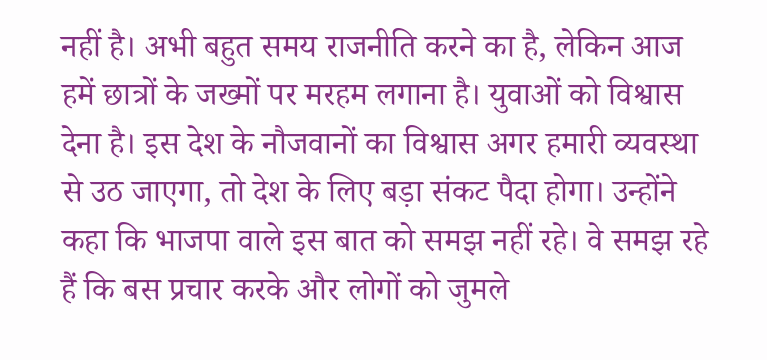नहीं है। अभी बहुत समय राजनीति करने का है, लेकिन आज हमें छात्रों के जख्मों पर मरहम लगाना है। युवाओं को विश्वास देना है। इस देश के नौजवानों का विश्वास अगर हमारी व्यवस्था से उठ जाएगा, तो देश के लिए बड़ा संकट पैदा होगा। उन्होंने कहा कि भाजपा वाले इस बात को समझ नहीं रहे। वे समझ रहे हैं कि बस प्रचार करके और लोगों को जुमले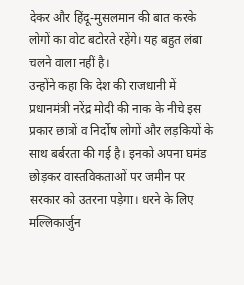देकर और हिंदू-मुसलमान की बात करके लोगों का वोट बटोरते रहेंगे। यह बहुत लंबा चलने वाला नहीं है।
उन्होंने कहा कि देश की राजधानी में प्रधानमंत्री नरेंद्र मोदी की नाक के नीचे इस प्रकार छात्रों व निर्दोष लोगों और लड़कियों के साथ बर्बरता की गई है। इनको अपना घमंड छोड़कर वास्तविकताओं पर जमीन पर सरकार को उतरना पड़ेगा। धरने के लिए मल्लिकार्जुन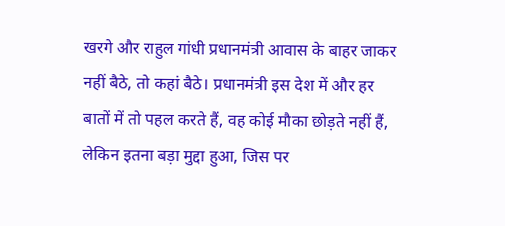खरगे और राहुल गांधी प्रधानमंत्री आवास के बाहर जाकर नहीं बैठे, तो कहां बैठे। प्रधानमंत्री इस देश में और हर बातों में तो पहल करते हैं, वह कोई मौका छोड़ते नहीं हैं, लेकिन इतना बड़ा मुद्दा हुआ, जिस पर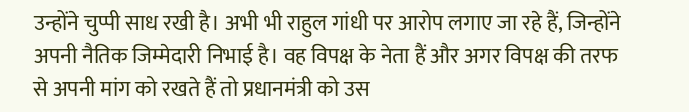उन्होंने चुप्पी साध रखी है। अभी भी राहुल गांधी पर आरोप लगाए जा रहे हैं, जिन्होंने अपनी नैतिक जिम्मेदारी निभाई है। वह विपक्ष के नेता हैं और अगर विपक्ष की तरफ से अपनी मांग को रखते हैं तो प्रधानमंत्री को उस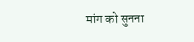मांग को सुनना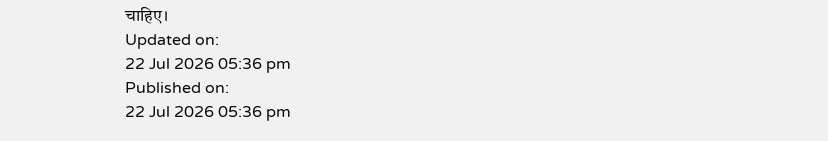चाहिए।
Updated on:
22 Jul 2026 05:36 pm
Published on:
22 Jul 2026 05:36 pm